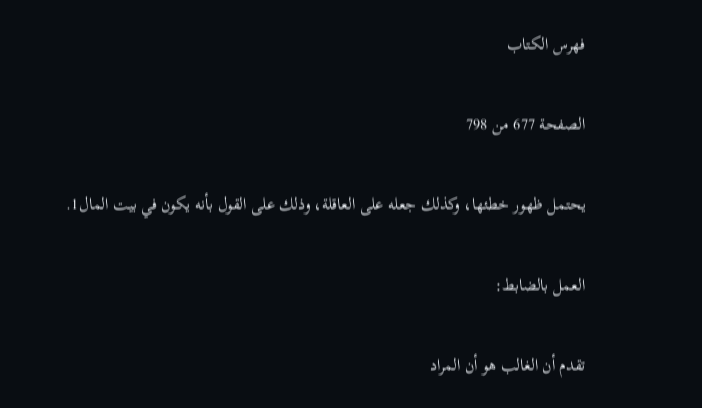فهرس الكتاب

الصفحة 677 من 798

يحتمل ظهور خطئها، وكذلك جعله على العاقلة، وذلك على القول بأنه يكون في بيت المال1.

العمل بالضابط:

تقدم أن الغالب هو أن المراد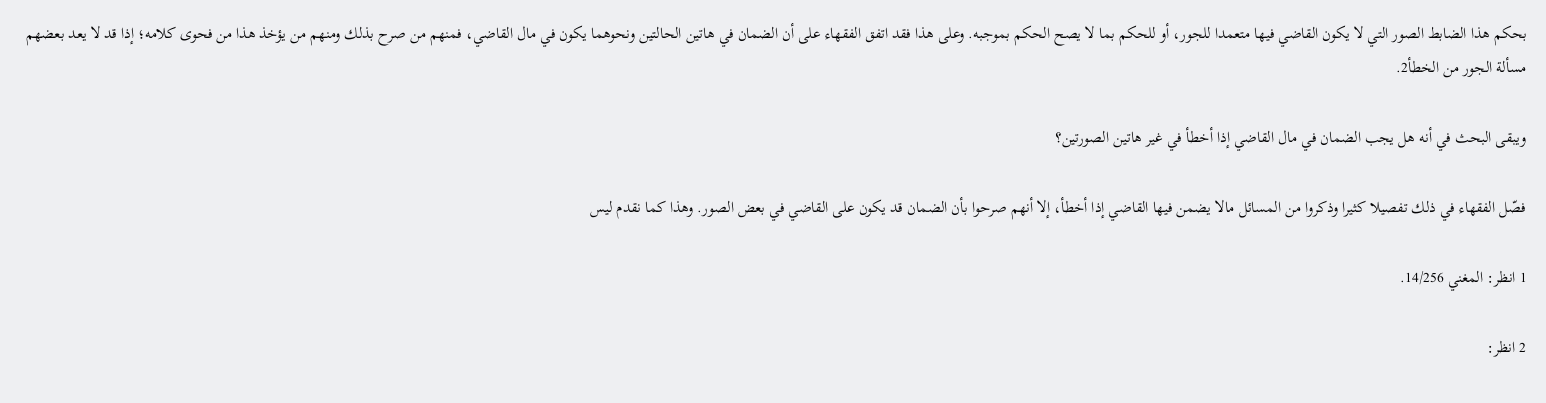بحكم هذا الضابط الصور التي لا يكون القاضي فيها متعمدا للجور، أو للحكم بما لا يصح الحكم بموجبه. وعلى هذا فقد اتفق الفقهاء على أن الضمان في هاتين الحالتين ونحوهما يكون في مال القاضي، فمنهم من صرح بذلك ومنهم من يؤخذ هذا من فحوى كلامه؛ إذا قد لا يعد بعضهم مسألة الجور من الخطأ2.

ويبقى البحث في أنه هل يجب الضمان في مال القاضي إذا أخطأ في غير هاتين الصورتين؟

فصّل الفقهاء في ذلك تفصيلا كثيرا وذكروا من المسائل مالا يضمن فيها القاضي إذا أخطأ، إلا أنهم صرحوا بأن الضمان قد يكون على القاضي في بعض الصور. وهذا كما نقدم ليس

1 انظر: المغني 14/256.

2 انظر: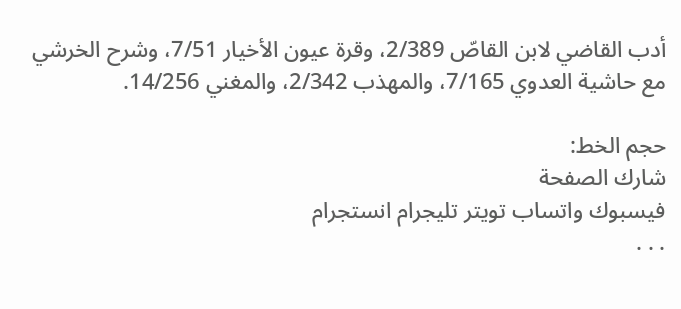أدب القاضي لابن القاصّ 2/389، وقرة عيون الأخيار 7/51، وشرح الخرشي مع حاشية العدوي 7/165، والمهذب 2/342، والمغني 14/256.

حجم الخط:
شارك الصفحة
فيسبوك واتساب تويتر تليجرام انستجرام
. . .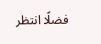فضلًا انتظر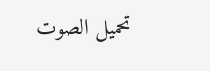تحميل الصوت